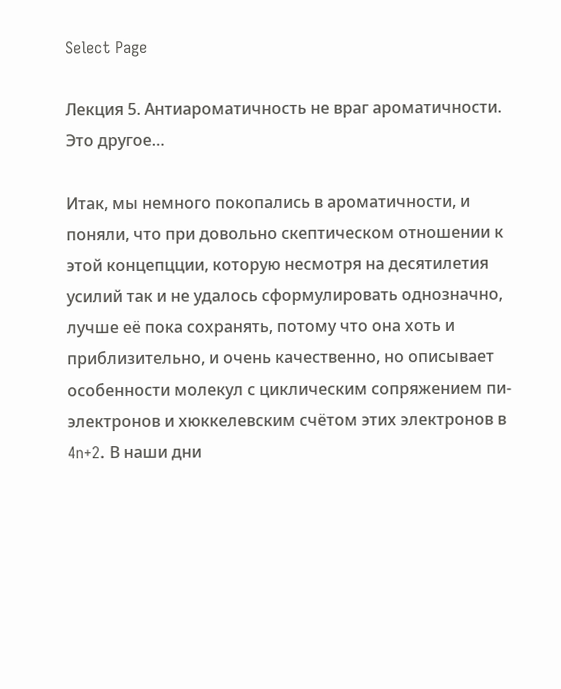Select Page

Лекция 5. Антиароматичность не враг ароматичности. Это другое…

Итак, мы немного покопались в ароматичности, и поняли, что при довольно скептическом отношении к этой концепцции, которую несмотря на десятилетия усилий так и не удалось сформулировать однозначно, лучше её пока сохранять, потому что она хоть и приблизительно, и очень качественно, но описывает особенности молекул с циклическим сопряжением пи-электронов и хюккелевским счётом этих электронов в 4n+2. В наши дни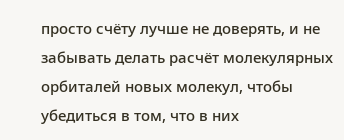просто счёту лучше не доверять, и не забывать делать расчёт молекулярных орбиталей новых молекул, чтобы убедиться в том, что в них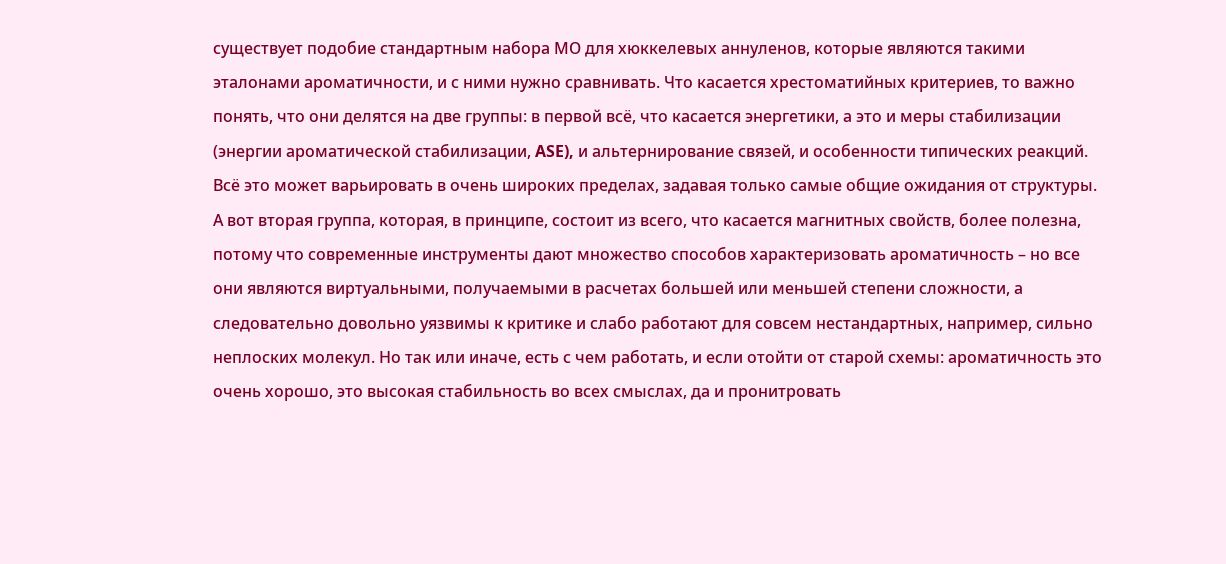существует подобие стандартным набора МО для хюккелевых аннуленов, которые являются такими эталонами ароматичности, и с ними нужно сравнивать. Что касается хрестоматийных критериев, то важно понять, что они делятся на две группы: в первой всё, что касается энергетики, а это и меры стабилизации (энергии ароматической стабилизации, ASE), и альтернирование связей, и особенности типических реакций. Всё это может варьировать в очень широких пределах, задавая только самые общие ожидания от структуры. А вот вторая группа, которая, в принципе, состоит из всего, что касается магнитных свойств, более полезна, потому что современные инструменты дают множество способов характеризовать ароматичность – но все они являются виртуальными, получаемыми в расчетах большей или меньшей степени сложности, а следовательно довольно уязвимы к критике и слабо работают для совсем нестандартных, например, сильно неплоских молекул. Но так или иначе, есть с чем работать, и если отойти от старой схемы: ароматичность это очень хорошо, это высокая стабильность во всех смыслах, да и пронитровать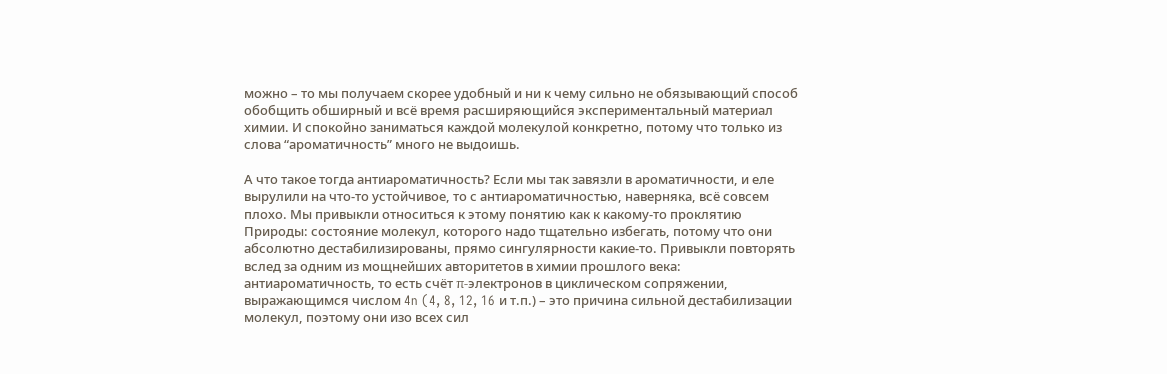можно – то мы получаем скорее удобный и ни к чему сильно не обязывающий способ обобщить обширный и всё время расширяющийся экспериментальный материал химии. И спокойно заниматься каждой молекулой конкретно, потому что только из слова “ароматичность” много не выдоишь.

А что такое тогда антиароматичность? Если мы так завязли в ароматичности, и еле вырулили на что-то устойчивое, то с антиароматичностью, наверняка, всё совсем плохо. Мы привыкли относиться к этому понятию как к какому-то проклятию Природы: состояние молекул, которого надо тщательно избегать, потому что они абсолютно дестабилизированы, прямо сингулярности какие-то. Привыкли повторять вслед за одним из мощнейших авторитетов в химии прошлого века: антиароматичность, то есть счёт π-электронов в циклическом сопряжении, выражающимся числом 4n (4, 8, 12, 16 и т.п.) – это причина сильной дестабилизации молекул, поэтому они изо всех сил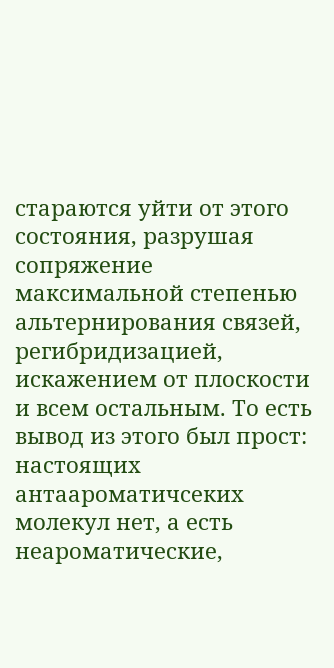стараются уйти от этого состояния, разрушая сопряжение максимальной степенью альтернирования связей, регибридизацией, искажением от плоскости и всем остальным. То есть вывод из этого был прост: настоящих антаароматичсеких молекул нет, а есть неароматические,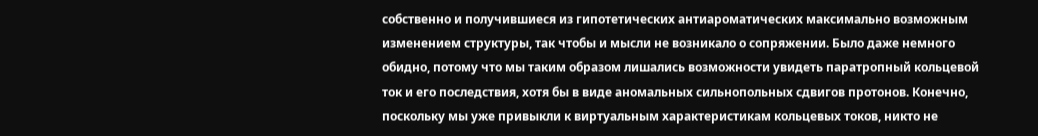собственно и получившиеся из гипотетических антиароматических максимально возможным изменением структуры, так чтобы и мысли не возникало о сопряжении. Было даже немного обидно, потому что мы таким образом лишались возможности увидеть паратропный кольцевой ток и его последствия, хотя бы в виде аномальных сильнопольных сдвигов протонов. Конечно, поскольку мы уже привыкли к виртуальным характеристикам кольцевых токов, никто не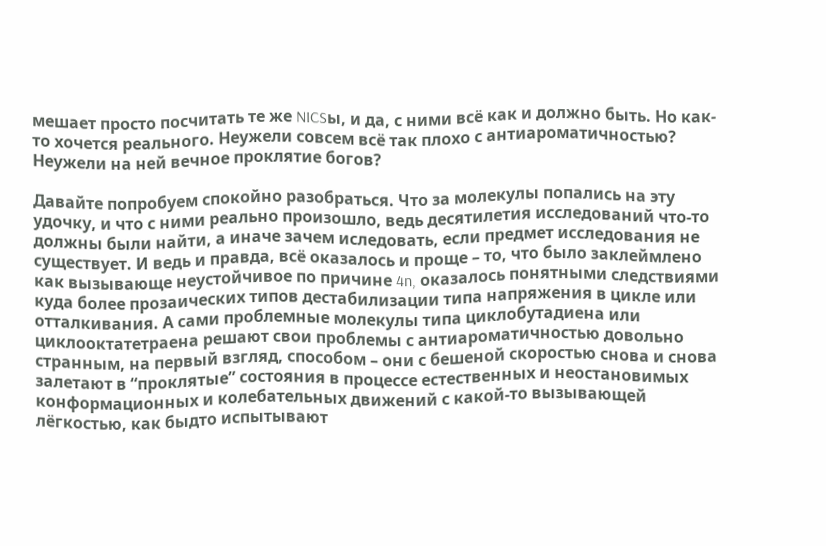мешает просто посчитать те же NICSы, и да, с ними всё как и должно быть. Но как-то хочется реального. Неужели совсем всё так плохо с антиароматичностью? Неужели на ней вечное проклятие богов?

Давайте попробуем спокойно разобраться. Что за молекулы попались на эту удочку, и что с ними реально произошло, ведь десятилетия исследований что-то должны были найти, а иначе зачем иследовать, если предмет исследования не существует. И ведь и правда, всё оказалось и проще – то, что было заклеймлено как вызывающе неустойчивое по причине 4n, оказалось понятными следствиями куда более прозаических типов дестабилизации типа напряжения в цикле или отталкивания. А сами проблемные молекулы типа циклобутадиена или циклооктатетраена решают свои проблемы с антиароматичностью довольно странным, на первый взгляд, способом – они с бешеной скоростью снова и снова залетают в “проклятые” состояния в процессе естественных и неостановимых конформационных и колебательных движений с какой-то вызывающей лёгкостью, как быдто испытывают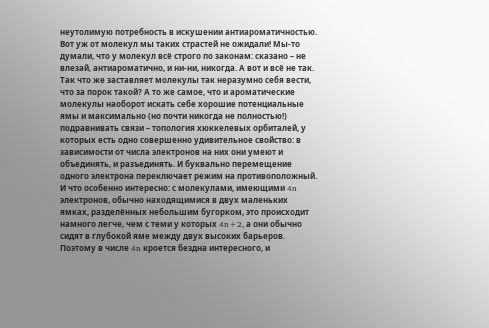неутолимую потребность в искушении антиароматичностью. Вот уж от молекул мы таких страстей не ожидали! Мы-то думали, что у молекул всё строго по законам: сказано – не влезай, антиароматично, и ни-ни, никогда. А вот и всё не так. Так что же заставляет молекулы так неразумно себя вести, что за порок такой? А то же самое, что и ароматические молекулы наоборот искать себе хорошие потенциальные ямы и максимально (но почти никогда не полностью!) подравнивать связи – топология хюккелевых орбиталей, у которых есть одно совершенно удивительное свойство: в зависимости от числа электронов на них они умеют и объединять, и разъединять. И буквально перемещение одного электрона переключает режим на противоположный. И что особенно интересно: с молекулами, имеющими 4n электронов, обычно находящимися в двух маленьких ямках, разделённых небольшим бугорком, это происходит намного легче, чем с теми у которых 4n+2, а они обычно сидят в глубокой яме между двух высоких барьеров. Поэтому в числе 4n кроется бездна интересного, и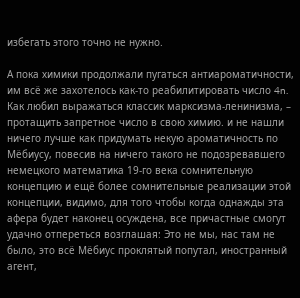избегать этого точно не нужно.

А пока химики продолжали пугаться антиароматичности, им всё же захотелось как-то реабилитировать число 4n. Как любил выражаться классик марксизма-ленинизма, – протащить запретное число в свою химию. и не нашли ничего лучше как придумать некую ароматичность по Мёбиусу, повесив на ничего такого не подозревавшего немецкого математика 19-го века сомнительную концепцию и ещё более сомнительные реализации этой концепции, видимо, для того чтобы когда однажды эта афера будет наконец осуждена, все причастные смогут удачно отпереться возглашая: Это не мы, нас там не было, это всё Мёбиус проклятый попутал, иностранный агент,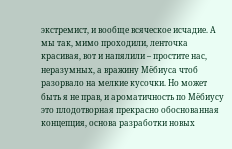экстремист, и вообще всяческое исчадие. А мы так, мимо проходили, ленточка красивая, вот и напялили – простите нас, неразумных, а вражину Мёбиуса чтоб разорвало на мелкие кусочки. Но может быть я не прав, и ароматичность по Мёбиусу это плодотворная прекрасно обоснованная концепция, основа разработки новых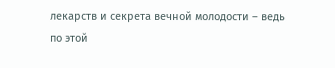лекарств и секрета вечной молодости – ведь по этой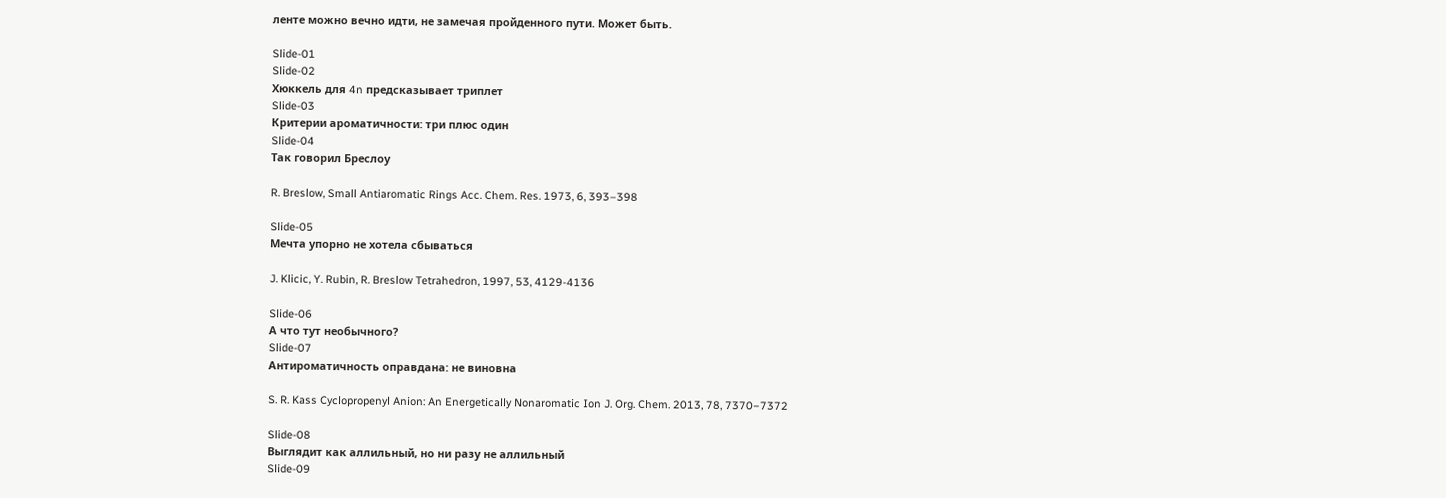ленте можно вечно идти, не замечая пройденного пути. Может быть.

Slide-01
Slide-02
Хюккель для 4n предсказывает триплет
Slide-03
Критерии ароматичности: три плюс один
Slide-04
Так говорил Бреслоу

R. Breslow, Small Antiaromatic Rings Acc. Chem. Res. 1973, 6, 393–398

Slide-05
Мечта упорно не хотела сбываться

J. Klicic, Y. Rubin, R. Breslow Tetrahedron, 1997, 53, 4129-4136

Slide-06
А что тут необычного?
Slide-07
Антироматичность оправдана: не виновна

S. R. Kass Cyclopropenyl Anion: An Energetically Nonaromatic Ion J. Org. Chem. 2013, 78, 7370−7372

Slide-08
Выглядит как аллильный, но ни разу не аллильный
Slide-09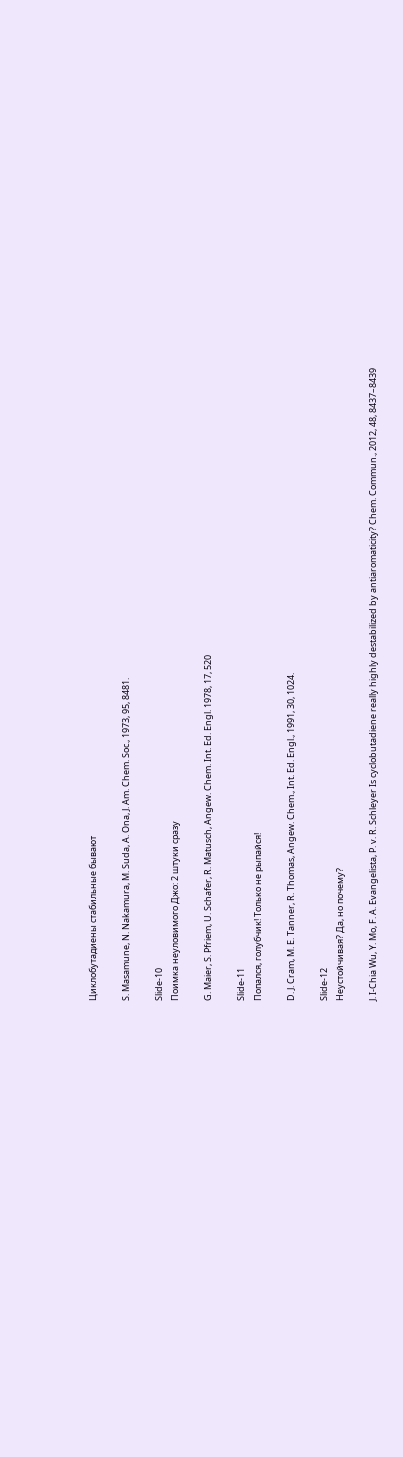Циклобутадиены стабильные бывают

S. Masamune, N. Nakamura, M. Suda, A. Ona, J. Am. Chem. Soc., 1973, 95, 8481.

Slide-10
Поимка неуловимого Джо: 2 штуки сразу

G. Maier, S. Pfriem, U. Schafer, R. Matusch, Angew. Chem. Int. Ed. Engl. 1978, 17, 520

Slide-11
Попался, голубчик! Только не рыпайся!

D. J. Cram, M. E. Tanner, R. Thomas, Angew. Chem., Int. Ed. Engl., 1991, 30, 1024.

Slide-12
Неустойчивая? Да, но почему?

J. I-Chia Wu, Y. Mo, F. A. Evangelista, P. v. R. Schleyer Is cyclobutadiene really highly destabilized by antiaromaticity? Chem. Commun., 2012, 48, 8437–8439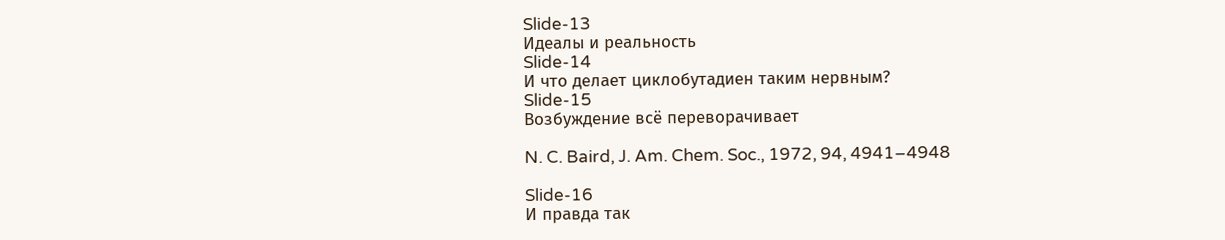Slide-13
Идеалы и реальность
Slide-14
И что делает циклобутадиен таким нервным?
Slide-15
Возбуждение всё переворачивает

N. C. Baird, J. Am. Chem. Soc., 1972, 94, 4941–4948

Slide-16
И правда так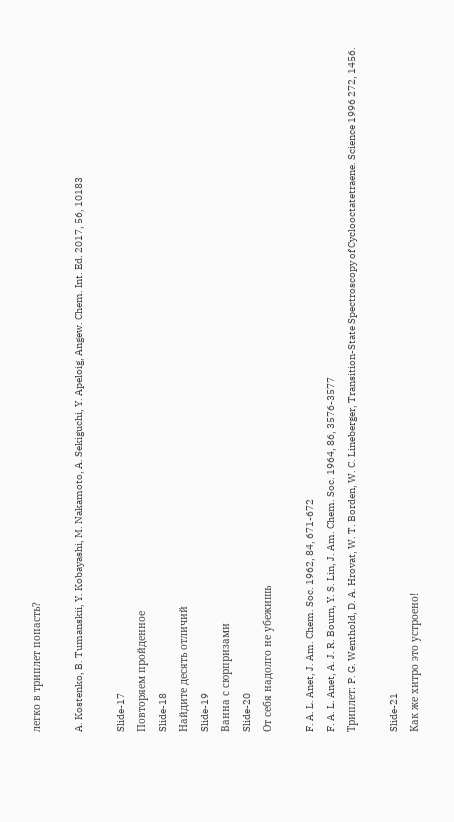легко в триплет попасть?

A. Kostenko, B. Tumanskii, Y. Kobayashi, M. Nakamoto, A. Sekiguchi, Y. Apeloig, Angew. Chem. Int. Ed. 2017, 56, 10183

Slide-17
Повторяем пройденное
Slide-18
Найдите десять отличий
Slide-19
Ванна с сюрпризами
Slide-20
От себя надолго не убежишь

F. A. L. Anet, J. Am. Chem. Soc. 1962, 84, 671-672
F. A. L. Anet, A. J. R. Bourn, Y. S. Lin, J. Am. Chem. Soc. 1964, 86, 3576-3577
Триплет: P. G. Wenthold, D. A. Hrovat, W. T. Borden, W. C. Lineberger, Transition-State Spectroscopy of Cyclooctatetraene. Science 1996 272, 1456.

Slide-21
Как же хитро это устроено!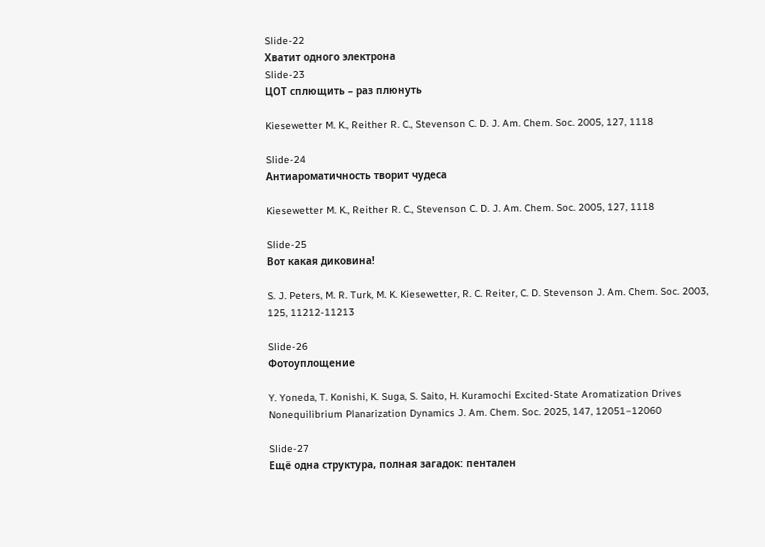Slide-22
Хватит одного электрона
Slide-23
ЦОТ сплющить – раз плюнуть

Kiesewetter M. K., Reither R. C., Stevenson C. D. J. Am. Chem. Soc. 2005, 127, 1118

Slide-24
Антиароматичность творит чудеса

Kiesewetter M. K., Reither R. C., Stevenson C. D. J. Am. Chem. Soc. 2005, 127, 1118

Slide-25
Вот какая диковина!

S. J. Peters, M. R. Turk, M. K. Kiesewetter, R. C. Reiter, C. D. Stevenson J. Am. Chem. Soc. 2003, 125, 11212-11213

Slide-26
Фотоуплощение

Y. Yoneda, T. Konishi, K. Suga, S. Saito, H. Kuramochi Excited-State Aromatization Drives Nonequilibrium Planarization Dynamics J. Am. Chem. Soc. 2025, 147, 12051−12060

Slide-27
Ещё одна структура, полная загадок: пентален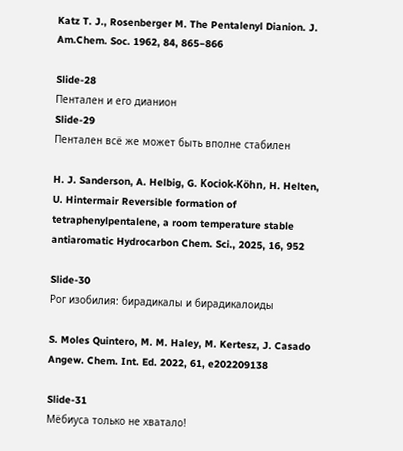Katz T. J., Rosenberger M. The Pentalenyl Dianion. J. Am.Chem. Soc. 1962, 84, 865−866

Slide-28
Пентален и его дианион
Slide-29
Пентален всё же может быть вполне стабилен

H. J. Sanderson, A. Helbig, G. Kociok-Köhn, H. Helten, U. Hintermair Reversible formation of tetraphenylpentalene, a room temperature stable antiaromatic Hydrocarbon Chem. Sci., 2025, 16, 952

Slide-30
Рог изобилия: бирадикалы и бирадикалоиды

S. Moles Quintero, M. M. Haley, M. Kertesz, J. Casado Angew. Chem. Int. Ed. 2022, 61, e202209138

Slide-31
Мёбиуса только не хватало!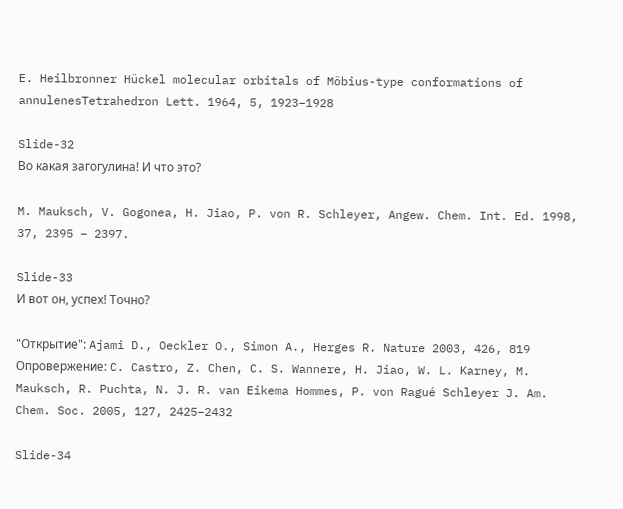E. Heilbronner Hückel molecular orbitals of Möbius-type conformations of annulenesTetrahedron Lett. 1964, 5, 1923–1928

Slide-32
Во какая загогулина! И что это?

M. Mauksch, V. Gogonea, H. Jiao, P. von R. Schleyer, Angew. Chem. Int. Ed. 1998, 37, 2395 – 2397.

Slide-33
И вот он, успех! Точно?

"Открытие": Ajami D., Oeckler O., Simon A., Herges R. Nature 2003, 426, 819
Опровержение: C. Castro, Z. Chen, C. S. Wannere, H. Jiao, W. L. Karney, M. Mauksch, R. Puchta, N. J. R. van Eikema Hommes, P. von Ragué Schleyer J. Am. Chem. Soc. 2005, 127, 2425–2432

Slide-34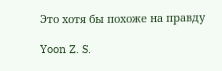Это хотя бы похоже на правду

Yoon Z. S.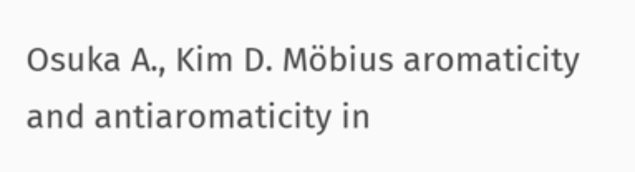Osuka A., Kim D. Möbius aromaticity and antiaromaticity in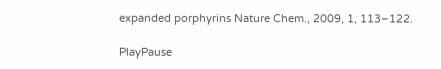expanded porphyrins Nature Chem., 2009, 1, 113–122.

PlayPause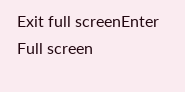Exit full screenEnter Full screen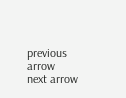previous arrow
next arrow